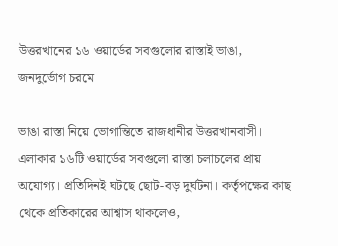উত্তরখানের ১৬ ওয়ার্ডের সবগুলোর রাস্তাই ভাঙা, জনদুর্ভোগ চরমে

ভাঙা রাস্তা নিয়ে ভোগান্তিতে রাজধানীর উত্তরখানবাসী। এলাকার ১৬টি ওয়ার্ডের সবগুলো রাস্তা চলাচলের প্রায় অযোগ্য। প্রতিদিনই ঘটছে ছোট-বড় দুর্ঘটনা। কর্তৃপক্ষের কাছ থেকে প্রতিকারের আশ্বাস থাকলেও,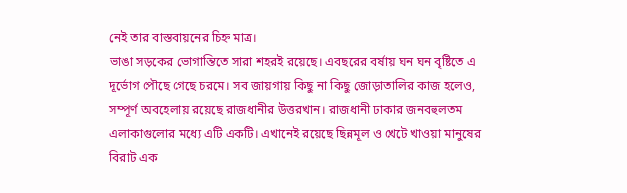নেই তার বাস্তবায়নের চিহ্ন মাত্র।
ভাঙা সড়কের ভোগান্তিতে সারা শহরই রয়েছে। এবছরের বর্ষায় ঘন ঘন বৃষ্টিতে এ দূর্ভোগ পৌছে গেছে চরমে। সব জায়গায় কিছু না কিছু জোড়াতালির কাজ হলেও, সম্পূর্ণ অবহেলায় রয়েছে রাজধানীর উত্তরখান। রাজধানী ঢাকার জনবহুলতম এলাকাগুলোর মধ্যে এটি একটি। এখানেই রয়েছে ছিন্নমূল ও খেটে খাওয়া মানুষের বিরাট এক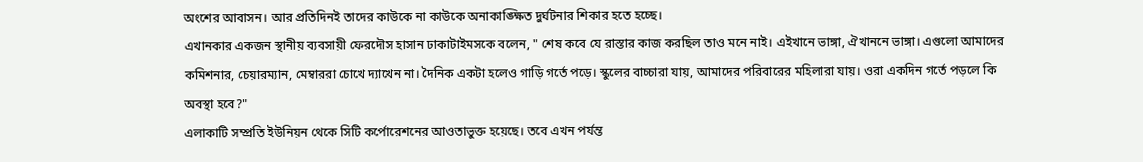অংশের আবাসন। আর প্রতিদিনই তাদের কাউকে না কাউকে অনাকাঙ্ক্ষিত দুর্ঘটনার শিকার হতে হচ্ছে।
এখানকার একজন স্থানীয় ব্যবসায়ী ফেরদৌস হাসান ঢাকাটাইমসকে বলেন, " শেষ কবে যে রাস্তার কাজ করছিল তাও মনে নাই। এইখানে ভাঙ্গা, ঐখাননে ভাঙ্গা। এগুলো আমাদের কমিশনার, চেয়ারম্যান, মেম্বাররা চোখে দ্যাখেন না। দৈনিক একটা হলেও গাড়ি গর্তে পড়ে। স্কুলের বাচ্চারা যায়, আমাদের পরিবারের মহিলারা যায়। ওরা একদিন গর্তে পড়লে কি অবস্থা হবে?"
এলাকাটি সম্প্রতি ইউনিয়ন থেকে সিটি কর্পোরেশনের আওতাভুক্ত হয়েছে। তবে এখন পর্যন্ত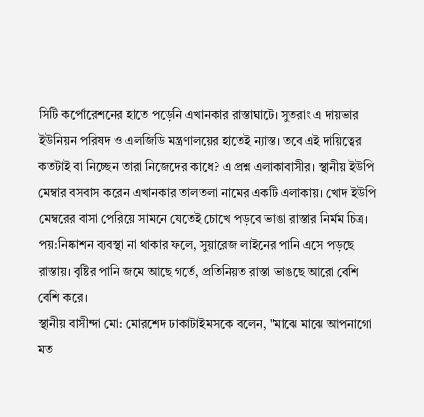সিটি কর্পোরেশনের হাতে পড়েনি এখানকার রাস্তাঘাটে। সুতরাং এ দায়ভার ইউনিয়ন পরিষদ ও এলজিডি মন্ত্রণালয়ের হাতেই ন্যাস্ত। তবে এই দায়িত্বের কতটাই বা নিচ্ছেন তারা নিজেদের কাধে? এ প্রশ্ন এলাকাবাসীর। স্থানীয় ইউপি মেম্বার বসবাস করেন এখানকার তালতলা নামের একটি এলাকায়। খোদ ইউপি মেম্বরের বাসা পেরিয়ে সামনে যেতেই চোখে পড়বে ভাঙা রাস্তার নির্মম চিত্র। পয়:নিষ্কাশন ব্যবস্থা না থাকার ফলে, সুয়ারেজ লাইনের পানি এসে পড়ছে রাস্তায়। বৃষ্টির পানি জমে আছে গর্তে, প্রতিনিয়ত রাস্তা ভাঙছে আরো বেশি বেশি করে।
স্থানীয় বাসীন্দা মো: মোরশেদ ঢাকাটাইমসকে বলেন, "মাঝে মাঝে আপনাগো মত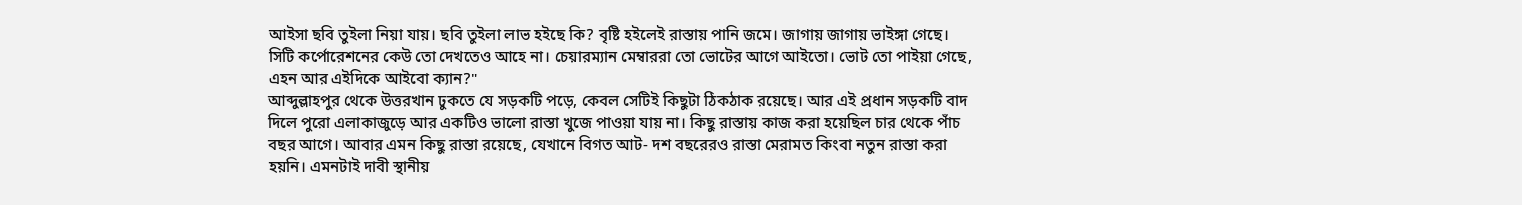আইসা ছবি তুইলা নিয়া যায়। ছবি তুইলা লাভ হইছে কি? বৃষ্টি হইলেই রাস্তায় পানি জমে। জাগায় জাগায় ভাইঙ্গা গেছে। সিটি কর্পোরেশনের কেউ তো দেখতেও আহে না। চেয়ারম্যান মেম্বাররা তো ভোটের আগে আইতো। ভোট তো পাইয়া গেছে, এহন আর এইদিকে আইবো ক্যান?"
আব্দুল্লাহপুর থেকে উত্তরখান ঢুকতে যে সড়কটি পড়ে, কেবল সেটিই কিছুটা ঠিকঠাক রয়েছে। আর এই প্রধান সড়কটি বাদ দিলে পুরো এলাকাজুড়ে আর একটিও ভালো রাস্তা খুজে পাওয়া যায় না। কিছু রাস্তায় কাজ করা হয়েছিল চার থেকে পাঁচ বছর আগে। আবার এমন কিছু রাস্তা রয়েছে, যেখানে বিগত আট- দশ বছরেরও রাস্তা মেরামত কিংবা নতুন রাস্তা করা হয়নি। এমনটাই দাবী স্থানীয়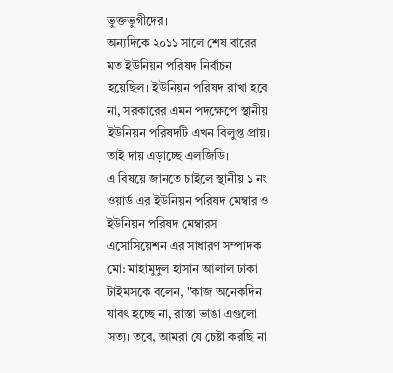ভুক্তভুগীদের।
অন্যদিকে ২০১১ সালে শেষ বারের মত ইউনিয়ন পরিষদ নির্বাচন হয়েছিল। ইউনিয়ন পরিষদ রাখা হবে না, সরকারের এমন পদক্ষেপে স্থানীয় ইউনিয়ন পরিষদটি এখন বিলুপ্ত প্রায়। তাই দায় এড়াচ্ছে এলজিডি।
এ বিষয়ে জানতে চাইলে স্থানীয় ১ নং ওয়ার্ড এর ইউনিয়ন পরিষদ মেম্বার ও ইউনিয়ন পরিষদ মেম্বারস এসোসিয়েশন এর সাধারণ সম্পাদক মো: মাহামুদুল হাসান আলাল ঢাকা টাইমসকে বলেন, "কাজ অনেকদিন যাবৎ হচ্ছে না, রাস্তা ভাঙা এগুলো সত্য। তবে, আমরা যে চেষ্টা করছি না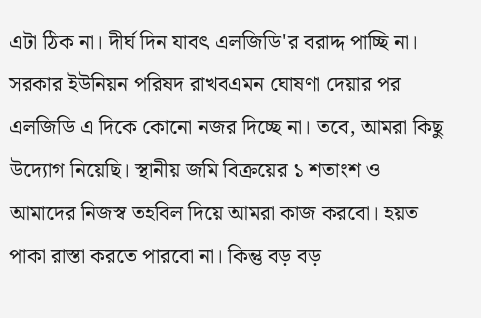এটা ঠিক না। দীর্ঘ দিন যাবৎ এলজিডি'র বরাদ্দ পাচ্ছি না। সরকার ইউনিয়ন পরিষদ রাখবএমন ঘোষণা দেয়ার পর এলজিডি এ দিকে কোনো নজর দিচ্ছে না। তবে, আমরা কিছু উদ্যোগ নিয়েছি। স্থানীয় জমি বিক্রয়ের ১ শতাংশ ও আমাদের নিজস্ব তহবিল দিয়ে আমরা কাজ করবো। হয়ত পাকা রাস্তা করতে পারবো না। কিন্তু বড় বড়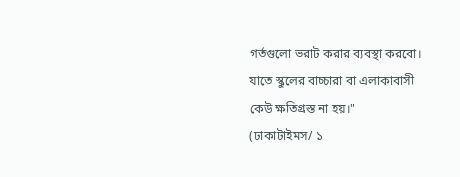গর্তগুলো ভরাট করার ব্যবস্থা করবো। যাতে স্কুলের বাচ্চারা বা এলাকাবাসী কেউ ক্ষতিগ্রস্ত না হয়।"
(ঢাকাটাইমস/ ১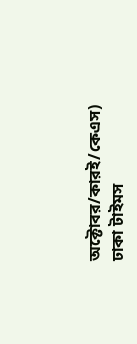অক্টোবর/কারই/কেএস)
ঢাকা টাইমস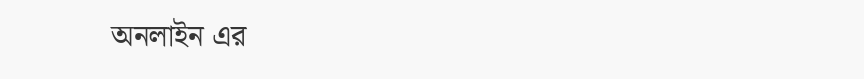অনলাইন এর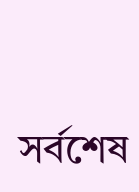সর্বশেষ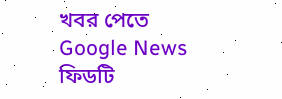খবর পেতে Google News ফিডটি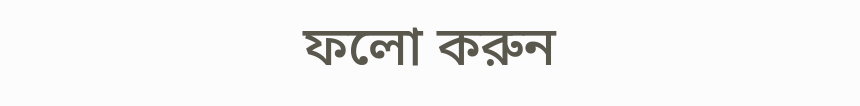ফলো করুন